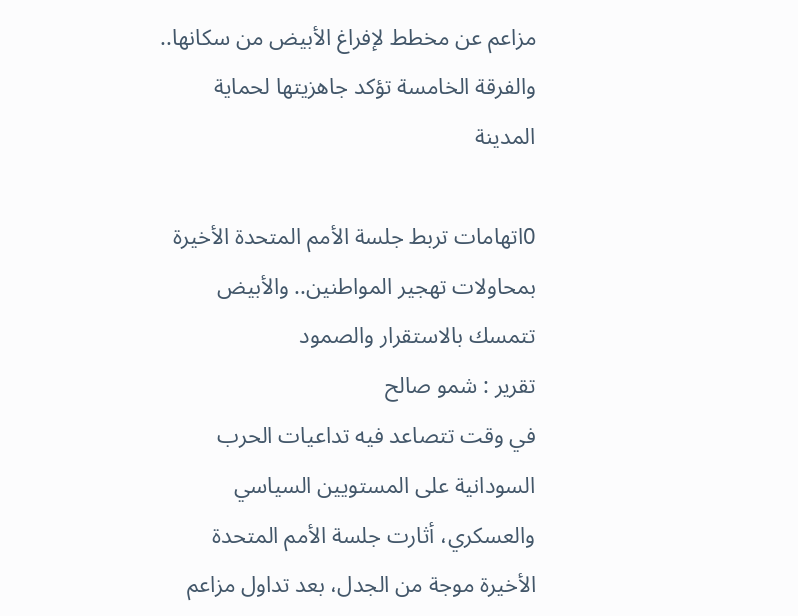مزاعم عن مخطط لإفراغ الأبيض من سكانها.. والفرقة الخامسة تؤكد جاهزيتها لحماية المدينة

0اتهامات تربط جلسة الأمم المتحدة الأخيرة بمحاولات تهجير المواطنين.. والأبيض تتمسك بالاستقرار والصمود
تقرير : شمو صالح
في وقت تتصاعد فيه تداعيات الحرب السودانية على المستويين السياسي والعسكري، أثارت جلسة الأمم المتحدة الأخيرة موجة من الجدل، بعد تداول مزاعم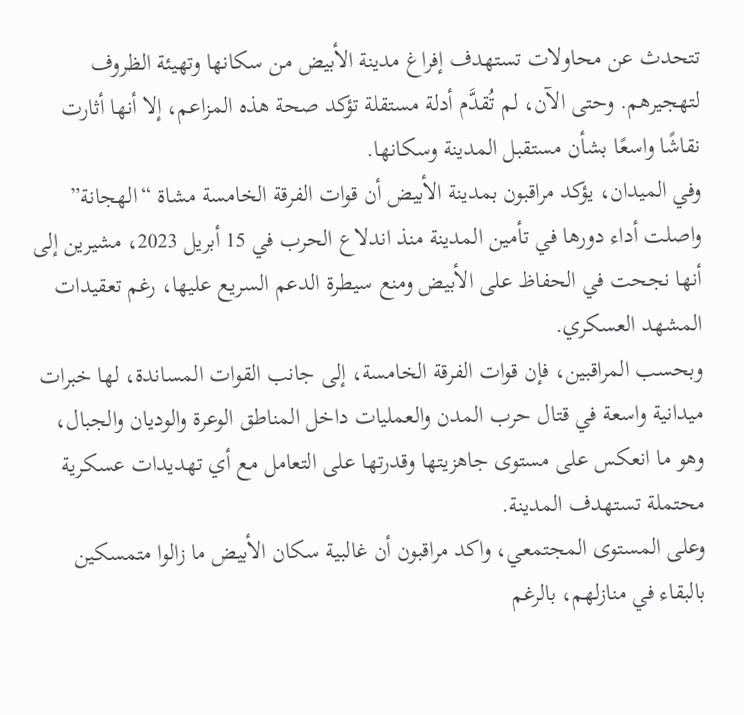تتحدث عن محاولات تستهدف إفراغ مدينة الأبيض من سكانها وتهيئة الظروف لتهجيرهم. وحتى الآن، لم تُقدَّم أدلة مستقلة تؤكد صحة هذه المزاعم، إلا أنها أثارت نقاشًا واسعًا بشأن مستقبل المدينة وسكانها.
وفي الميدان، يؤكد مراقبون بمدينة الأبيض أن قوات الفرقة الخامسة مشاة “الهجانة” واصلت أداء دورها في تأمين المدينة منذ اندلاع الحرب في 15 أبريل 2023، مشيرين إلى أنها نجحت في الحفاظ على الأبيض ومنع سيطرة الدعم السريع عليها، رغم تعقيدات المشهد العسكري.
وبحسب المراقبين، فإن قوات الفرقة الخامسة، إلى جانب القوات المساندة، لها خبرات ميدانية واسعة في قتال حرب المدن والعمليات داخل المناطق الوعرة والوديان والجبال، وهو ما انعكس على مستوى جاهزيتها وقدرتها على التعامل مع أي تهديدات عسكرية محتملة تستهدف المدينة.
وعلى المستوى المجتمعي، واكد مراقبون أن غالبية سكان الأبيض ما زالوا متمسكين بالبقاء في منازلهم، بالرغم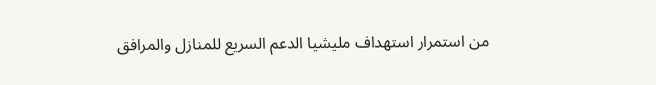من استمرار استهداف مليشيا الدعم السريع للمنازل والمرافق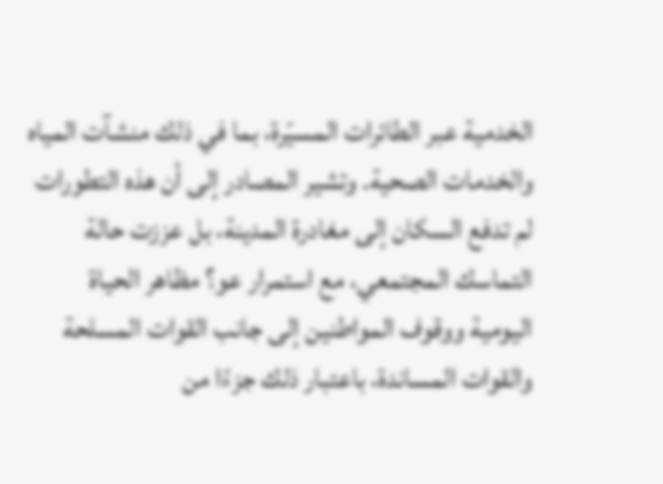الخدمية عبر الطائرات المسيّرة، بما في ذلك منشآت المياه والخدمات الصحية. وتشير المصادر إلى أن هذه التطورات لم تدفع السكان إلى مغادرة المدينة، بل عززت حالة التماسك المجتمعي، مع استمرار عو؟ مظاهر الحياة اليومية ووقوف المواطنين إلى جانب القوات المسلحة والقوات المساندة، باعتبار ذلك جزءًا من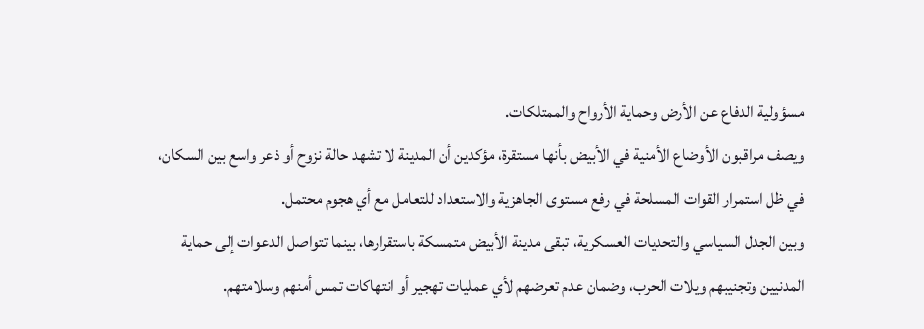مسؤولية الدفاع عن الأرض وحماية الأرواح والممتلكات.
ويصف مراقبون الأوضاع الأمنية في الأبيض بأنها مستقرة، مؤكدين أن المدينة لا تشهد حالة نزوح أو ذعر واسع بين السكان، في ظل استمرار القوات المسلحة في رفع مستوى الجاهزية والاستعداد للتعامل مع أي هجوم محتمل.
وبين الجدل السياسي والتحديات العسكرية، تبقى مدينة الأبيض متمسكة باستقرارها، بينما تتواصل الدعوات إلى حماية المدنيين وتجنيبهم ويلات الحرب، وضمان عدم تعرضهم لأي عمليات تهجير أو انتهاكات تمس أمنهم وسلامتهم.